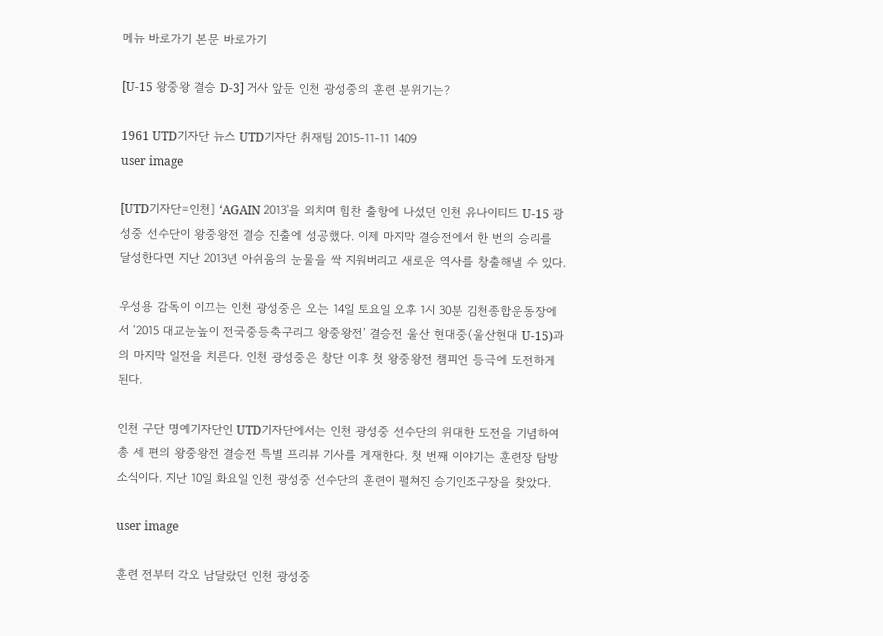메뉴 바로가기 본문 바로가기

[U-15 왕중왕 결승 D-3] 거사 앞둔 인천 광성중의 훈련 분위기는?

1961 UTD기자단 뉴스 UTD기자단 취재팀 2015-11-11 1409
user image

[UTD기자단=인천] ‘AGAIN 2013'을 외치며 힘찬 출항에 나섰던 인천 유나이티드 U-15 광성중 선수단이 왕중왕전 결승 진출에 성공했다. 이제 마지막 결승전에서 한 번의 승리를 달성한다면 지난 2013년 아쉬움의 눈물을 싹 지워버리고 새로운 역사를 창출해낼 수 있다.

우성용 감독이 이끄는 인천 광성중은 오는 14일 토요일 오후 1시 30분 김천종합운동장에서 ‘2015 대교눈높이 전국중등축구리그 왕중왕전’ 결승전 울산 현대중(울산현대 U-15)과의 마지막 일전을 치른다. 인천 광성중은 창단 이후 첫 왕중왕전 챔피언 등극에 도전하게 된다.

인천 구단 명예기자단인 UTD기자단에서는 인천 광성중 선수단의 위대한 도전을 기념하여 총 세 편의 왕중왕전 결승전 특별 프리뷰 기사를 게재한다. 첫 번째 이야기는 훈련장 탐방 소식이다. 지난 10일 화요일 인천 광성중 선수단의 훈련이 펼쳐진 승기인조구장을 찾았다.

user image

훈련 전부터 각오 남달랐던 인천 광성중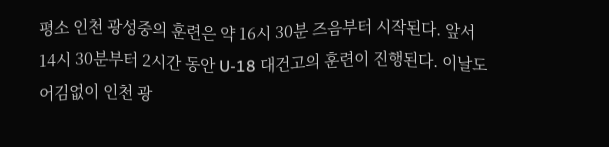평소 인천 광성중의 훈련은 약 16시 30분 즈음부터 시작된다. 앞서 14시 30분부터 2시간 동안 U-18 대건고의 훈련이 진행된다. 이날도 어김없이 인천 광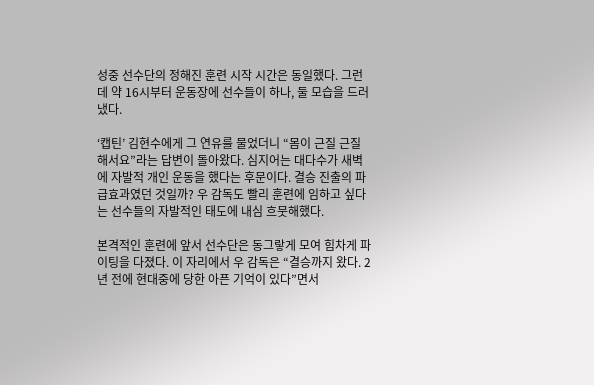성중 선수단의 정해진 훈련 시작 시간은 동일했다. 그런데 약 16시부터 운동장에 선수들이 하나, 둘 모습을 드러냈다.

‘캡틴’ 김현수에게 그 연유를 물었더니 “몸이 근질 근질해서요”라는 답변이 돌아왔다. 심지어는 대다수가 새벽에 자발적 개인 운동을 했다는 후문이다. 결승 진출의 파급효과였던 것일까? 우 감독도 빨리 훈련에 임하고 싶다는 선수들의 자발적인 태도에 내심 흐뭇해했다.

본격적인 훈련에 앞서 선수단은 동그랗게 모여 힘차게 파이팅을 다졌다. 이 자리에서 우 감독은 “결승까지 왔다. 2년 전에 현대중에 당한 아픈 기억이 있다”면서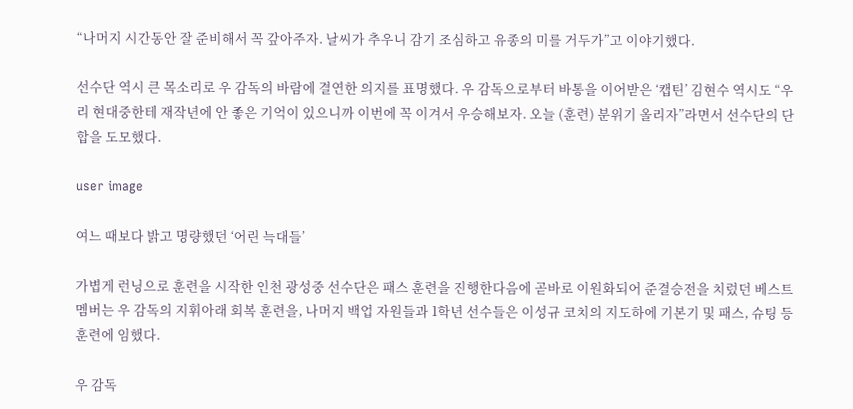“나머지 시간동안 잘 준비해서 꼭 갚아주자. 날씨가 추우니 감기 조심하고 유종의 미를 거두가”고 이야기했다.

선수단 역시 큰 목소리로 우 감독의 바람에 결연한 의지를 표명했다. 우 감독으로부터 바통을 이어받은 ‘캡틴’ 김현수 역시도 “우리 현대중한테 재작년에 안 좋은 기억이 있으니까 이번에 꼭 이겨서 우승해보자. 오늘 (훈련) 분위기 올리자”라면서 선수단의 단합을 도모했다.

user image

여느 때보다 밝고 명량했던 ‘어린 늑대들’

가볍게 런닝으로 훈련을 시작한 인천 광성중 선수단은 패스 훈련을 진행한다음에 곧바로 이원화되어 준결승전을 치렀던 베스트 멤버는 우 감독의 지휘아래 회복 훈련을, 나머지 백업 자원들과 1학년 선수들은 이성규 코치의 지도하에 기본기 및 패스, 슈팅 등 훈련에 임했다.

우 감독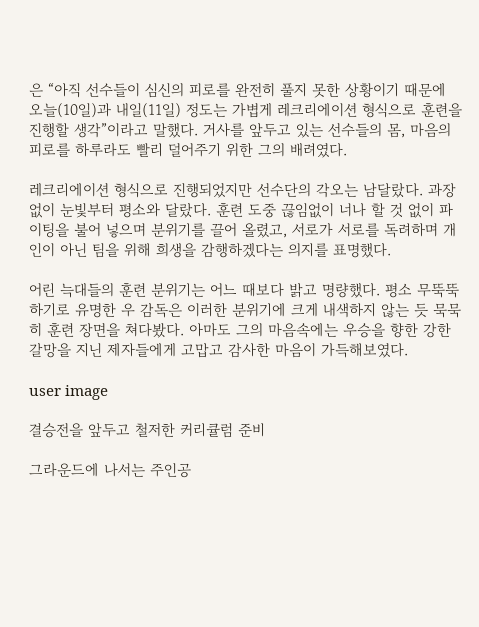은 “아직 선수들이 심신의 피로를 완전히 풀지 못한 상황이기 때문에 오늘(10일)과 내일(11일) 정도는 가볍게 레크리에이션 형식으로 훈련을 진행할 생각”이라고 말했다. 거사를 앞두고 있는 선수들의 몸, 마음의 피로를 하루라도 빨리 덜어주기 위한 그의 배려였다.

레크리에이션 형식으로 진행되었지만 선수단의 각오는 남달랐다. 과장 없이 눈빛부터 평소와 달랐다. 훈련 도중 끊임없이 너나 할 것 없이 파이팅을 불어 넣으며 분위기를 끌어 올렸고, 서로가 서로를 독려하며 개인이 아닌 팀을 위해 희생을 감행하겠다는 의지를 표명했다.

어린 늑대들의 훈련 분위기는 어느 때보다 밝고 명량했다. 평소 무뚝뚝하기로 유명한 우 감독은 이러한 분위기에 크게 내색하지 않는 듯 묵묵히 훈련 장면을 쳐다봤다. 아마도 그의 마음속에는 우승을 향한 강한 갈망을 지닌 제자들에게 고맙고 감사한 마음이 가득해보였다.

user image

결승전을 앞두고 철저한 커리큘럼 준비

그라운드에 나서는 주인공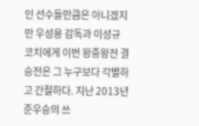인 선수들만큼은 아니겠지만 우성용 감독과 이성규 코치에게 이번 왕중왕전 결승전은 그 누구보다 각별하고 간절하다. 지난 2013년 준우승의 쓰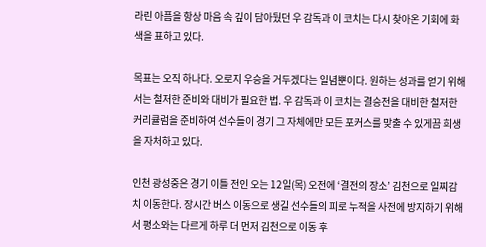라린 아픔을 항상 마음 속 깊이 담아뒀던 우 감독과 이 코치는 다시 찾아온 기회에 화색을 표하고 있다.

목표는 오직 하나다. 오로지 우승을 거두겠다는 일념뿐이다. 원하는 성과를 얻기 위해서는 철저한 준비와 대비가 필요한 법. 우 감독과 이 코치는 결승전을 대비한 철저한 커리큘럼을 준비하여 선수들이 경기 그 자체에만 모든 포커스를 맞출 수 있게끔 희생을 자처하고 있다.

인천 광성중은 경기 이틀 전인 오는 12일(목) 오전에 ‘결전의 장소’ 김천으로 일찌감치 이동한다. 장시간 버스 이동으로 생길 선수들의 피로 누적을 사전에 방지하기 위해서 평소와는 다르게 하루 더 먼저 김천으로 이동 후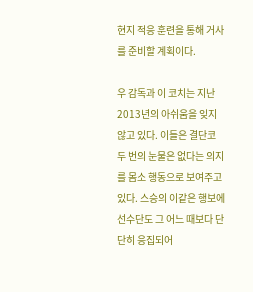현지 적응 훈련을 통해 거사를 준비할 계획이다.

우 감독과 이 코치는 지난 2013년의 아쉬움을 잊지 않고 있다. 이들은 결단코 두 번의 눈물은 없다는 의지를 몸소 행동으로 보여주고 있다. 스승의 이같은 행보에 선수단도 그 어느 때보다 단단히 응집되어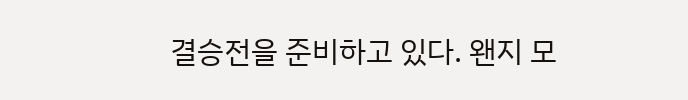결승전을 준비하고 있다. 왠지 모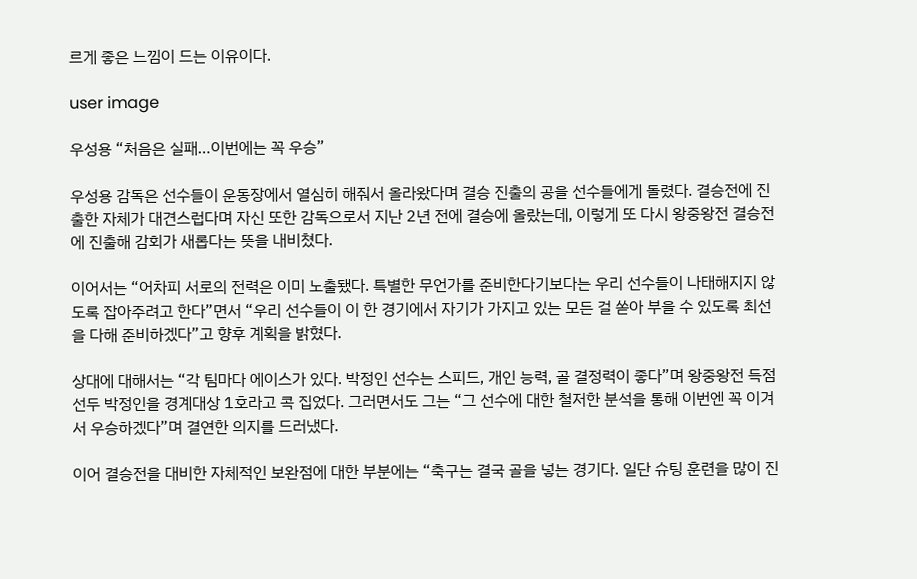르게 좋은 느낌이 드는 이유이다.

user image

우성용 “처음은 실패…이번에는 꼭 우승”

우성용 감독은 선수들이 운동장에서 열심히 해줘서 올라왔다며 결승 진출의 공을 선수들에게 돌렸다. 결승전에 진출한 자체가 대견스럽다며 자신 또한 감독으로서 지난 2년 전에 결승에 올랐는데, 이렇게 또 다시 왕중왕전 결승전에 진출해 감회가 새롭다는 뜻을 내비쳤다.

이어서는 “어차피 서로의 전력은 이미 노출됐다. 특별한 무언가를 준비한다기보다는 우리 선수들이 나태해지지 않도록 잡아주려고 한다”면서 “우리 선수들이 이 한 경기에서 자기가 가지고 있는 모든 걸 쏟아 부을 수 있도록 최선을 다해 준비하겠다”고 향후 계획을 밝혔다.

상대에 대해서는 “각 팀마다 에이스가 있다. 박정인 선수는 스피드, 개인 능력, 골 결정력이 좋다”며 왕중왕전 득점 선두 박정인을 경계대상 1호라고 콕 집었다. 그러면서도 그는 “그 선수에 대한 철저한 분석을 통해 이번엔 꼭 이겨서 우승하겠다”며 결연한 의지를 드러냈다.

이어 결승전을 대비한 자체적인 보완점에 대한 부분에는 “축구는 결국 골을 넣는 경기다. 일단 슈팅 훈련을 많이 진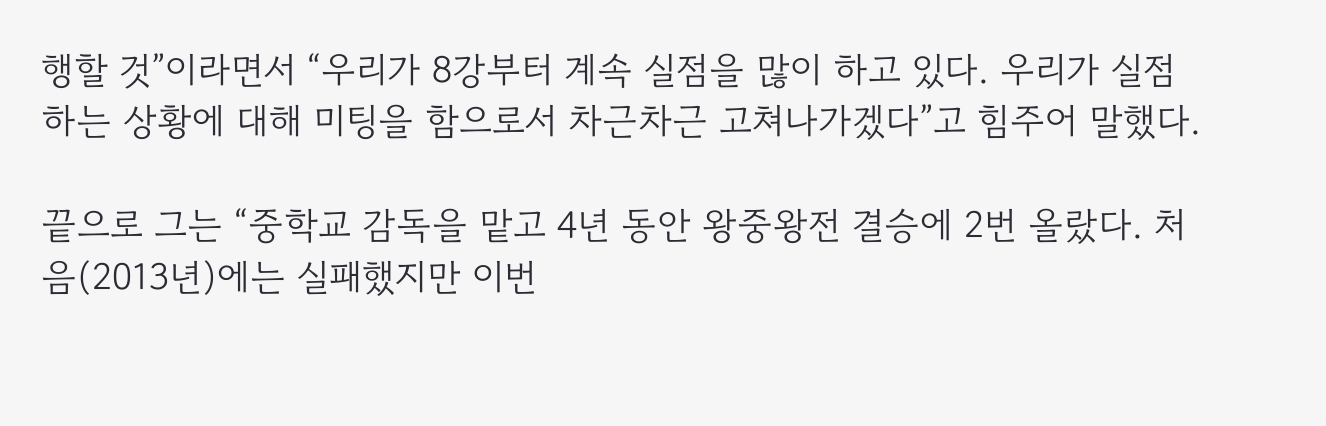행할 것”이라면서 “우리가 8강부터 계속 실점을 많이 하고 있다. 우리가 실점하는 상황에 대해 미팅을 함으로서 차근차근 고쳐나가겠다”고 힘주어 말했다.

끝으로 그는 “중학교 감독을 맡고 4년 동안 왕중왕전 결승에 2번 올랐다. 처음(2013년)에는 실패했지만 이번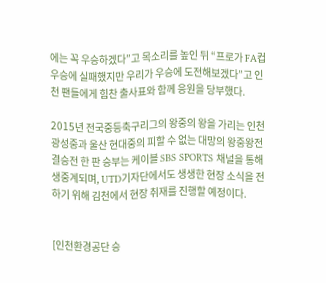에는 꼭 우승하겠다”고 목소리를 높인 뒤 “프로가 FA컵 우승에 실패했지만 우리가 우승에 도전해보겠다”고 인천 팬들에게 힘찬 출사표와 함께 응원을 당부했다.

2015년 전국중등축구리그의 왕중의 왕을 가리는 인천 광성중과 울산 현대중의 피할 수 없는 대망의 왕중왕전 결승전 한 판 승부는 케이블 SBS SPORTS 채널을 통해 생중계되며, UTD기자단에서도 생생한 현장 소식을 전하기 위해 김천에서 현장 취재를 진행할 예정이다.


[인천환경공단 승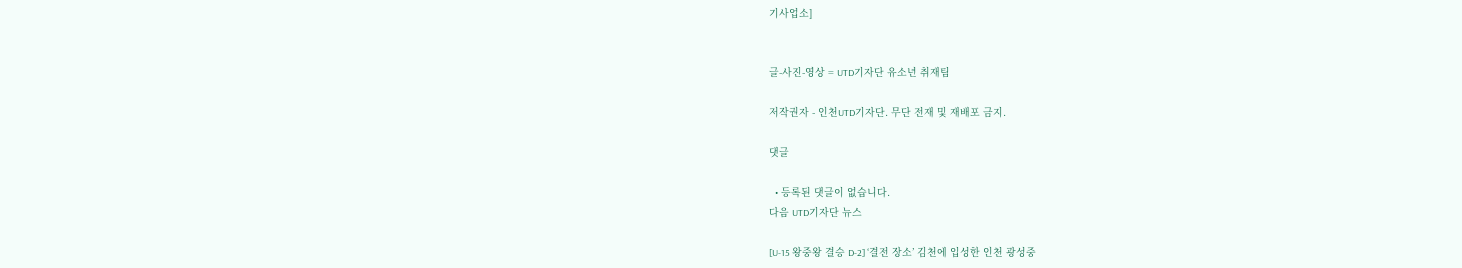기사업소]


글-사진-영상 = UTD기자단 유소년 취재팀

저작권자 - 인천UTD기자단. 무단 전재 및 재배포 금지.

댓글

  • 등록된 댓글이 없습니다.
다음 UTD기자단 뉴스

[U-15 왕중왕 결승 D-2] ‘결전 장소’ 김천에 입성한 인천 광성중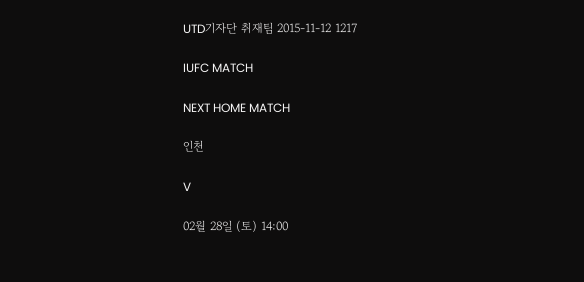UTD기자단 취재팀 2015-11-12 1217

IUFC MATCH

NEXT HOME MATCH

인천

V

02월 28일 (토) 14:00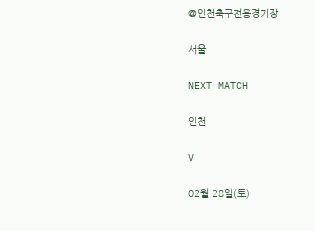@인천축구전용경기장

서울

NEXT MATCH

인천

V

02월 28일(토)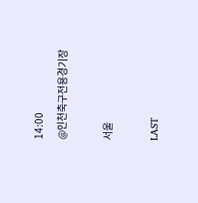14:00
@인천축구전용경기장

서울

LAST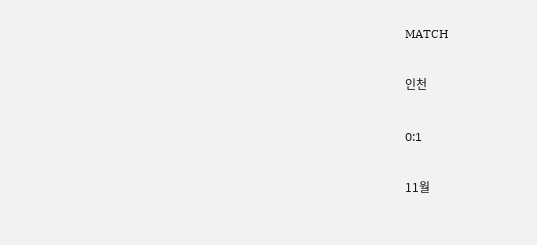MATCH

인천

0:1

11월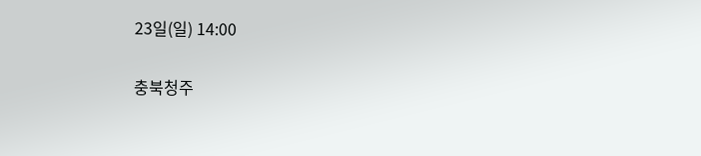23일(일) 14:00

충북청주